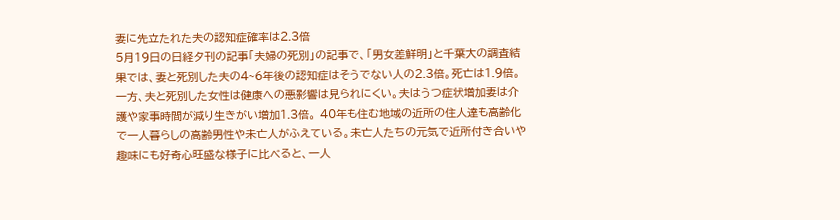妻に先立たれた夫の認知症確率は2.3倍
5月19日の日経夕刊の記事「夫婦の死別」の記事で、「男女差鮮明」と千葉大の調査結果では、妻と死別した夫の4~6年後の認知症はそうでない人の2.3倍。死亡は1.9倍。一方、夫と死別した女性は健康への悪影響は見られにくい。夫はうつ症状増加妻は介護や家事時間が減り生きがい増加1.3倍。 40年も住む地域の近所の住人達も高齢化で一人暮らしの高齢男性や未亡人がふえている。未亡人たちの元気で近所付き合いや趣味にも好奇心旺盛な様子に比べると、一人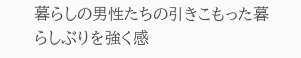暮らしの男性たちの引きこもった暮らしぶりを強く感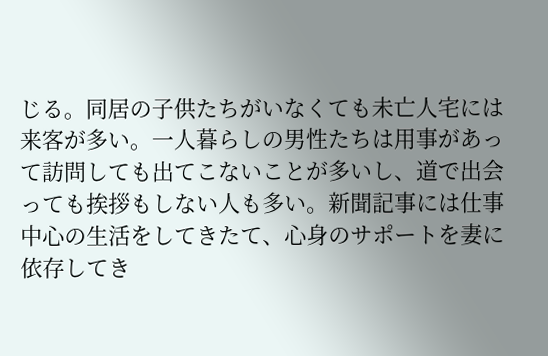じる。同居の子供たちがいなくても未亡人宅には来客が多い。一人暮らしの男性たちは用事があって訪問しても出てこないことが多いし、道で出会っても挨拶もしない人も多い。新聞記事には仕事中心の生活をしてきたて、心身のサポートを妻に依存してき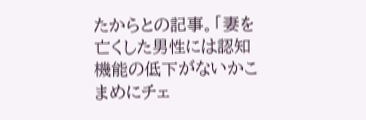たからとの記事。「妻を亡くした男性には認知機能の低下がないかこまめにチェ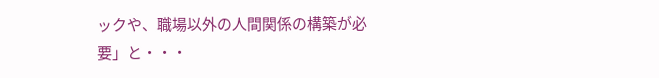ックや、職場以外の人間関係の構築が必要」と・・・